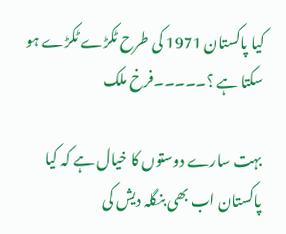کیا پاکستان 1971 کی طرح ٹکڑے ٹکڑے ہو سکتا ہے ؟۔۔۔۔۔فرخ ملک

بہت سارے دوستوں کا خیال ہے کہ کیا پاکستان اب بھی بنگلہ دیش کی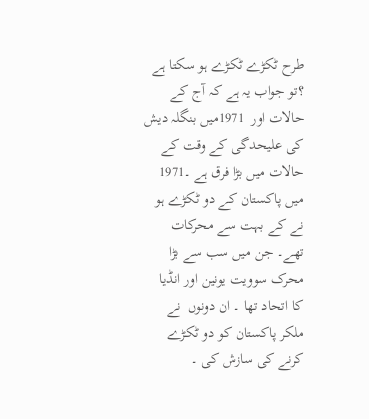طرح ٹکڑے ٹکڑے ہو سکتا ہے ؟تو جواب یہ ہے کہ آج کے حالات اور  1971میں بنگلہ دیش کی علیحدگی کے وقت کے حالات میں بڑا فرق ہے ۔1971 میں پاکستان کے دو ٹکڑے ہو نے کے بہت سے محرکات تھے۔ جن میں سب سے بڑا محرک سوویت یونین اور انڈیا  کا اتحاد تھا ۔ ان دونوں  نے ملکر پاکستان کو دو ٹکڑے کرنے کی سازش کی ۔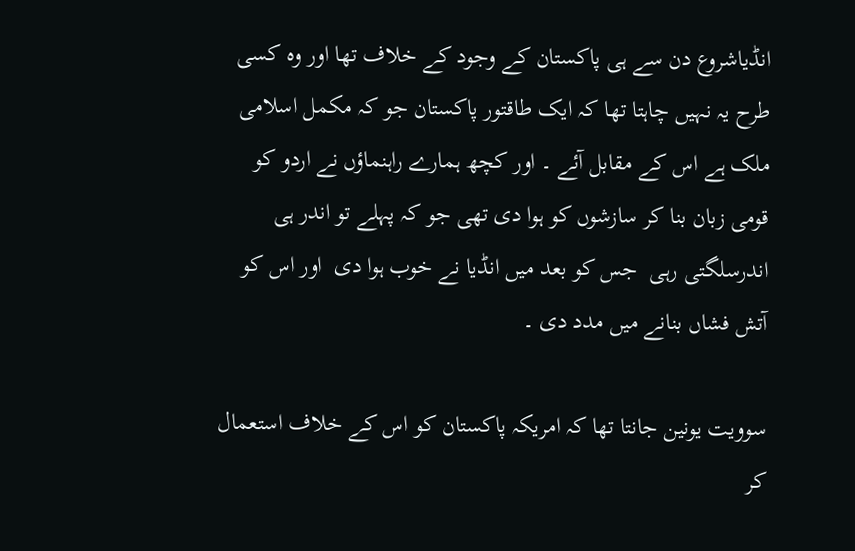انڈیاشروع دن سے ہی پاکستان کے وجود کے خلاف تھا اور وہ کسی طرح یہ نہیں چاہتا تھا کہ ایک طاقتور پاکستان جو کہ مکمل اسلامی ملک ہے اس کے مقابل آئے ۔ اور کچھ ہمارے راہنماؤں نے اردو کو قومی زبان بنا کر سازشوں کو ہوا دی تھی جو کہ پہلے تو اندر ہی اندرسلگتی رہی  جس کو بعد میں انڈیا نے خوب ہوا دی  اور اس کو آتش فشاں بنانے میں مدد دی ۔

سوویت یونین جانتا تھا کہ امریکہ پاکستان کو اس کے خلاف استعمال کر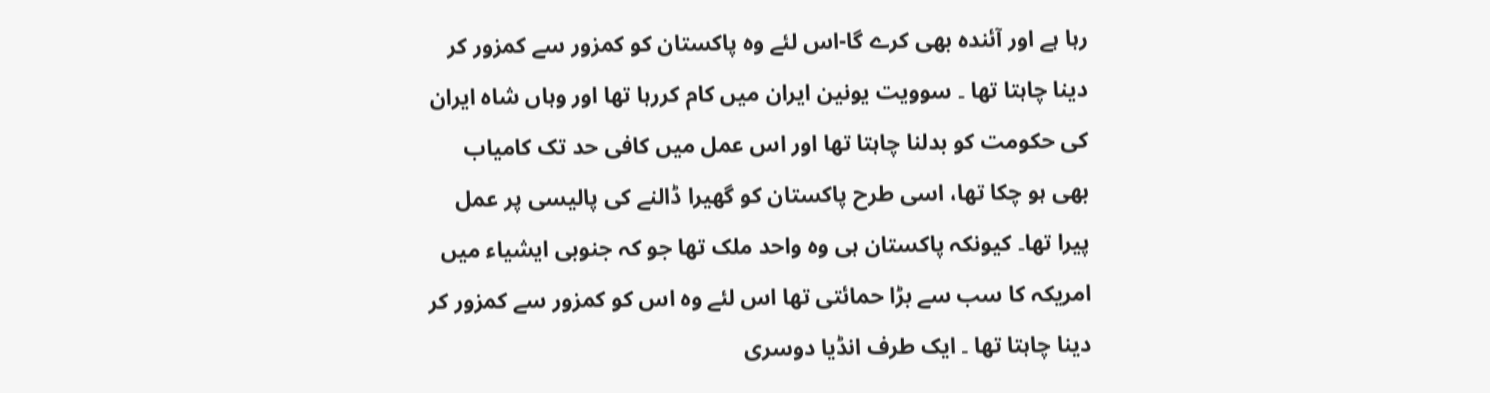رہا ہے اور آئندہ بھی کرے گا-اس لئے وہ پاکستان کو کمزور سے کمزور کر دینا چاہتا تھا ۔ سوویت یونین ایران میں کام کررہا تھا اور وہاں شاہ ایران کی حکومت کو بدلنا چاہتا تھا اور اس عمل میں کافی حد تک کامیاب بھی ہو چکا تھا، اسی طرح پاکستان کو گھیرا ڈالنے کی پالیسی پر عمل پیرا تھا۔ کیونکہ پاکستان ہی وہ واحد ملک تھا جو کہ جنوبی ایشیاء میں امریکہ کا سب سے بڑا حمائتی تھا اس لئے وہ اس کو کمزور سے کمزور کر دینا چاہتا تھا ۔ ایک طرف انڈیا دوسری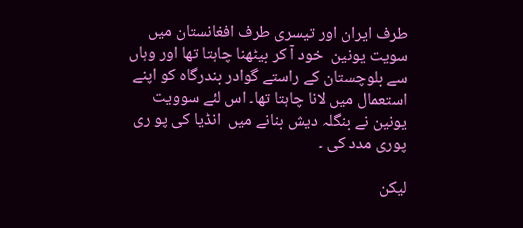طرف ایران اور تیسری طرف افغانستان میں سویت یونین  خود آ کر بیٹھنا چاہتا تھا اور وہاں سے بلوچستان کے راستے گوادر بندرگاہ کو اپنے استعمال میں لانا چاہتا تھا۔ اس لئے سوویت یونین نے بنگلہ دیش بنانے میں  انڈیا کی پو ری پوری مدد کی ۔

لیکن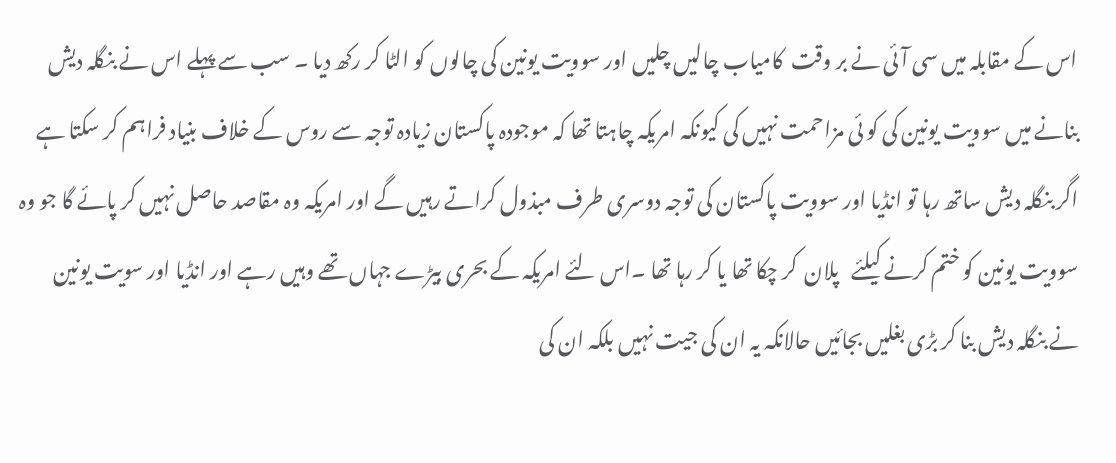اس کے مقابلہ میں سی آئی نے بر وقت  کامیاب چالیں چلیں اور سوویت یونین کی چالوں کو الٹا کر رکھ دیا ۔ سب سے پہلے اس نے بنگلہ دیش بنانے میں سوویت یونین کی کو ئی مزاحمت نہیں کی کیونکہ امریکہ چاہتا تھا کہ موجودہ پاکستان زیادہ توجہ سے روس کے خلاف بنیاد فراہم کر سکتا ہے اگر بنگلہ دیش ساتھ رہا تو انڈیا اور سوویت پاکستان کی توجہ دوسری طرف مبذول کراتے رہیں گے اور امریکہ وہ مقاصد حاصل نہیں کر پائے گا جو وہ سوویت یونین کو ختم کرنے کیلئے   پلان  کر چکا تھا یا کر رہا تھا ۔اس لئے امریکہ کے بحری بیڑے جہاں تھے وہیں رہے اور انڈیا اور سویت یونین نے بنگلہ دیش بنا کر بڑی بغلیں بجائیں حالانکہ یہ ان کی جیت نہیں بلکہ ان کی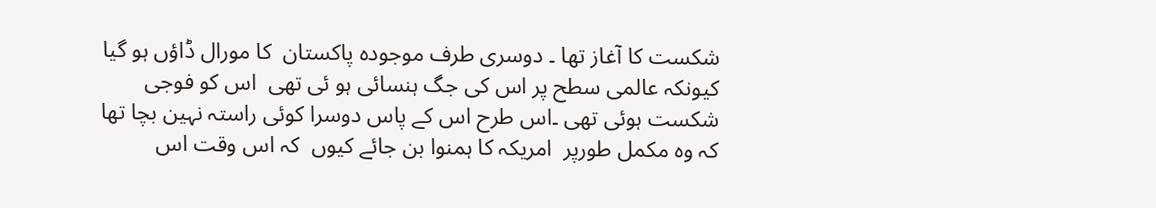شکست کا آغاز تھا ۔ دوسری طرف موجودہ پاکستان  کا مورال ڈاؤں ہو گیا کیونکہ عالمی سطح پر اس کی جگ ہنسائی ہو ئی تھی  اس کو فوجی شکست ہوئی تھی ۔اس طرح اس کے پاس دوسرا کوئی راستہ نہین بچا تھا  کہ وہ مکمل طورپر  امریکہ کا ہمنوا بن جائے کیوں  کہ اس وقت اس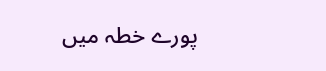پورے خطہ میں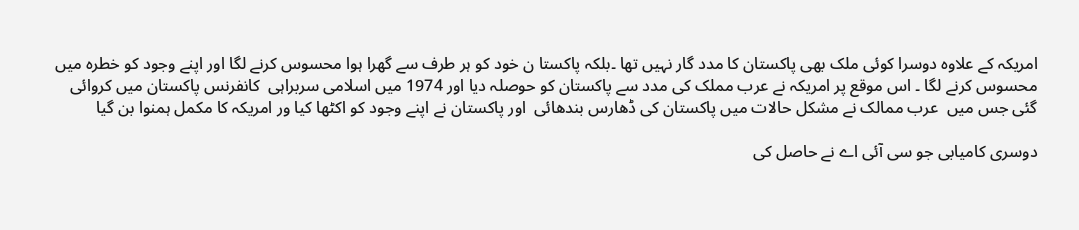امریکہ کے علاوہ دوسرا کوئی ملک بھی پاکستان کا مدد گار نہیں تھا ۔بلکہ پاکستا ن خود کو ہر طرف سے گھرا ہوا محسوس کرنے لگا اور اپنے وجود کو خطرہ میں محسوس کرنے لگا ۔ اس موقع پر امریکہ نے عرب مملک کی مدد سے پاکستان کو حوصلہ دیا اور 1974 میں اسلامی سربراہی  کانفرنس پاکستان میں کروائی گئی جس میں  عرب ممالک نے مشکل حالات میں پاکستان کی ڈھارس بندھائی  اور پاکستان نے اپنے وجود کو اکٹھا کیا ور امریکہ کا مکمل ہمنوا بن گیا

دوسری کامیابی جو سی آئی اے نے حاصل کی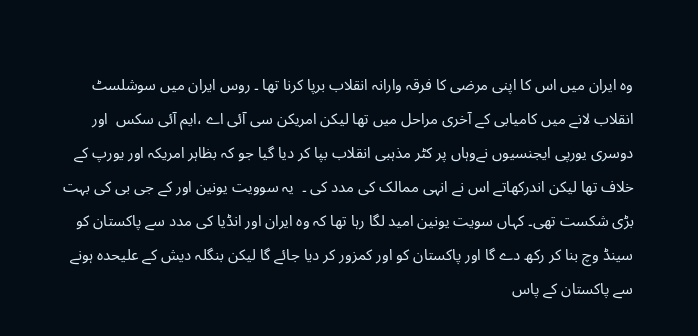وہ ایران میں اس کا اپنی مرضی کا فرقہ وارانہ انقلاب برپا کرنا تھا ۔ روس ایران میں سوشلسٹ انقلاب لانے میں کامیابی کے آخری مراحل میں تھا لیکن امریکن سی آئی اے ،ایم آئی سکس  اور دوسری یورپی ایجنسیوں نےوہاں پر کٹر مذہبی انقلاب بپا کر دیا گیا جو کہ بظاہر امریکہ اور یورپ کے خلاف تھا لیکن اندرکھاتے اس نے انہی ممالک کی مدد کی ۔  یہ سوویت یونین اور کے جی بی کی بہت بڑی شکست تھی۔ کہاں سویت یونین امید لگا رہا تھا کہ وہ ایران اور انڈیا کی مدد سے پاکستان کو سینڈ وچ بنا کر رکھ دے گا اور پاکستان کو اور کمزور کر دیا جائے گا لیکن بنگلہ دیش کے علیحدہ ہونے سے پاکستان کے پاس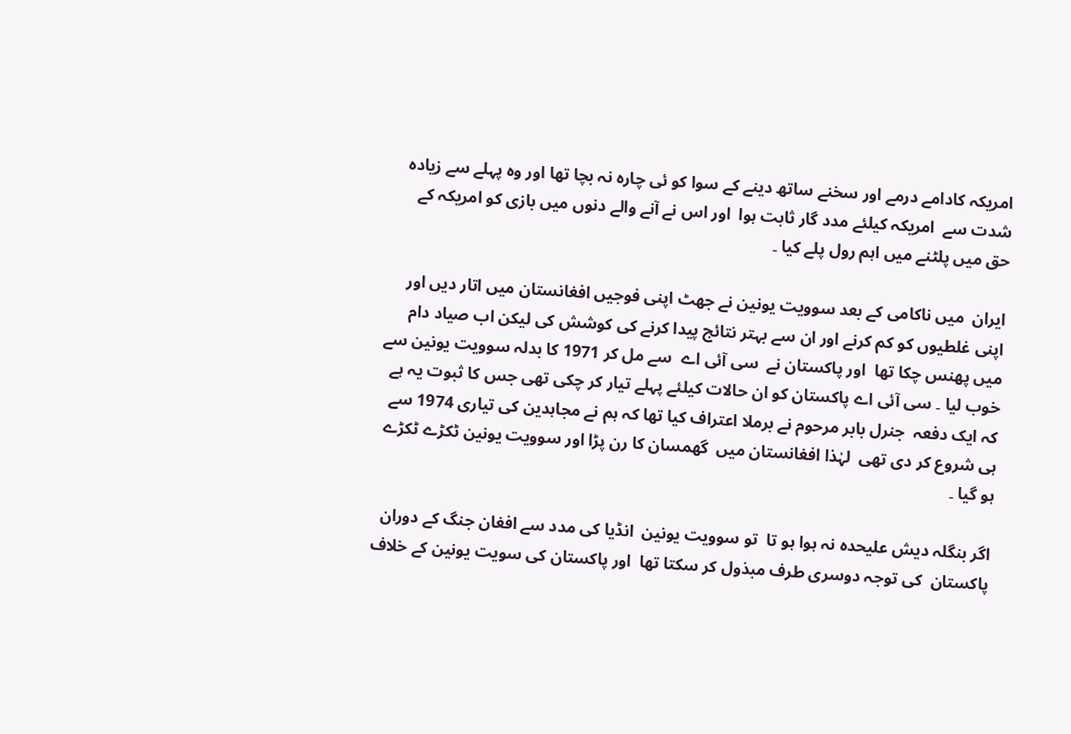امریکہ کادامے درمے اور سخنے ساتھ دینے کے سوا کو ئی چارہ نہ بچا تھا اور وہ پہلے سے زیادہ شدت سے  امریکہ کیلئے مدد گار ثابت ہوا  اور اس نے آنے والے دنوں میں بازی کو امریکہ کے حق میں پلٹنے میں اہم رول پلے کیا ۔

ایران  میں ناکامی کے بعد سوویت یونین نے جھٹ اپنی فوجیں افغانستان میں اتار دیں اور اپنی غلطیوں کو کم کرنے اور ان سے بہتر نتائج پیدا کرنے کی کوشش کی لیکن اب صیاد دام میں پھنس چکا تھا  اور پاکستان نے  سی آئی اے  سے مل کر 1971 کا بدلہ سوویت یونین سے خوب لیا ۔ سی آئی اے پاکستان کو ان حالات کیلئے پہلے تیار کر چکی تھی جس کا ثبوت یہ ہے کہ ایک دفعہ  جنرل بابر مرحوم نے برملا اعتراف کیا تھا کہ ہم نے مجاہدین کی تیاری 1974 سے ہی شروع کر دی تھی  لہٰذا افغانستان میں  گھمسان کا رن پڑا اور سوویت یونین ٹکڑے ٹکڑے ہو گیا ۔

اگر بنگلہ دیش علیحدہ نہ ہوا ہو تا  تو سوویت یونین  انڈیا کی مدد سے افغان جنگ کے دوران پاکستان  کی توجہ دوسری طرف مبذول کر سکتا تھا  اور پاکستان کی سویت یونین کے خلاف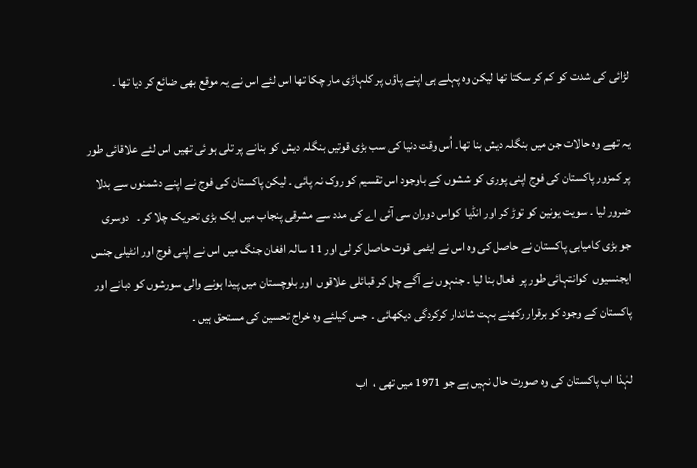لڑائی کی شدت کو کم کر سکتا تھا لیکن وہ پہلے ہی اپنے پاؤں پر کلہاڑی مار چکا تھا اس لئے اس نے یہ موقع بھی ضائع کر دیا تھا ۔

یہ تھے وہ حالات جن میں بنگلہ دیش بنا تھا۔ اُس وقت دنیا کی سب بڑی قوتیں بنگلہ دیش کو بنانے پر تلی ہو ئی تھیں اس لئے علاقائی طور پر کمزور پاکستان کی فوج اپنی پوری کو ششوں کے باوجود اس تقسیم کو روک نہ پائی ۔ لیکن پاکستان کی فوج نے اپنے دشمنوں سے بدلا ضرور لیا ۔ سویت یونین کو توڑ کر اور انڈیا  کواس دوران سی آئی اے کی مدد سے مشرقی پنجاب میں ایک بڑی تحریک چلا کر ۔   دوسری  جو بڑی کامیابی پاکستان نے حاصل کی وہ اس نے ایٹمی قوت حاصل کر لی اور 11 سالہ افغان جنگ میں اس نے اپنی فوج اور انٹیلی جنس ایجنسیوں  کوانتہائی طور پر  فعال بنا لیا ۔ جنہوں نے آگے چل کر قبائلی علاقوں  اور بلوچستان میں پیدا ہونے والی سورشوں کو دبانے اور پاکستان کے وجود کو برقرار رکھنے بہت شاندار کرکردگی دیکھائی ۔  جس کیلئے وہ خراج تحسین کی مستحق ہیں ۔

لہٰذا اب پاکستان کی وہ صورت حال نہیں ہے جو 1971 میں تھی ،  اب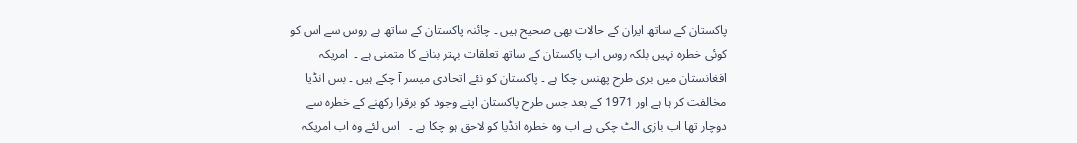پاکستان کے ساتھ ایران کے حالات بھی صحیح ہیں ۔ چائنہ پاکستان کے ساتھ ہے روس سے اس کو کوئی خطرہ نہیں بلکہ روس اب پاکستان کے ساتھ تعلقات بہتر بنانے کا متمنی ہے ۔  امریکہ افغانستان میں بری طرح پھنس چکا ہے ۔ پاکستان کو نئے اتحادی میسر آ چکے ہیں ۔ بس انڈیا مخالفت کر ہا ہے اور 1971 کے بعد جس طرح پاکستان اپنے وجود کو برقرا رکھنے کے خطرہ سے دوچار تھا اب بازی الٹ چکی ہے اب وہ خطرہ انڈیا کو لاحق ہو چکا ہے ۔   اس لئے وہ اب امریکہ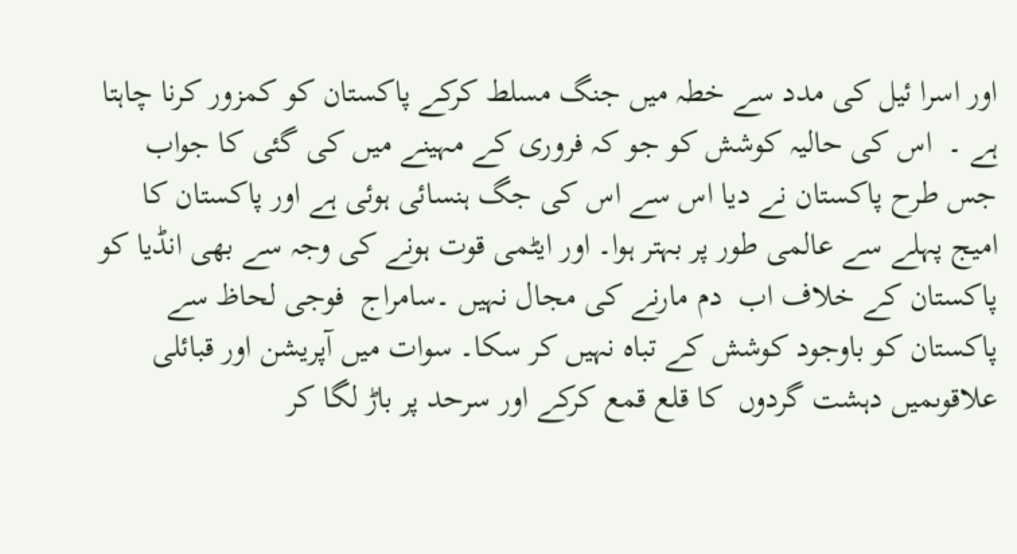اور اسرا ئیل کی مدد سے خطہ میں جنگ مسلط کرکے پاکستان کو کمزور کرنا چاہتا ہے ۔  اس کی حالیہ کوشش کو جو کہ فروری کے مہینے میں کی گئی کا جواب جس طرح پاکستان نے دیا اس سے اس کی جگ ہنسائی ہوئی ہے اور پاکستان کا امیج پہلے سے عالمی طور پر بہتر ہوا۔ اور ایٹمی قوت ہونے کی وجہ سے بھی انڈیا کو پاکستان کے خلاف اب  دم مارنے کی مجال نہیں ۔سامراج  فوجی لحاظ سے پاکستان کو باوجود کوشش کے تباہ نہیں کر سکا۔ سوات میں آپریشن اور قبائلی علاقوںمیں دہشت گردوں  کا قلع قمع کرکے اور سرحد پر باڑ لگا کر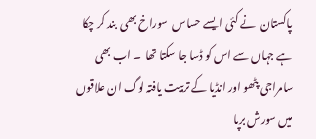پاکستان  نے کئی ایسے حساس  سوراخ بھی  بند کر چکا ہے جہاں سے اس کو ڈسا جا سکتا تھا  ۔ اب بھی سامراجی پٹھو اور انڈیا کے تربیت یافتہ لوگ ان علاقوں میں سورش برپا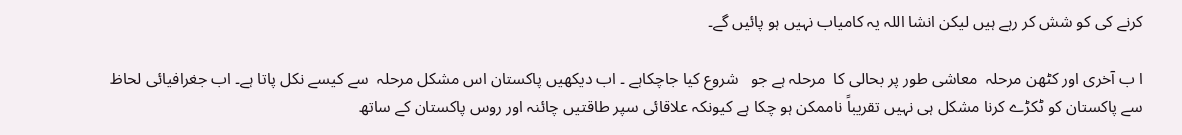کرنے کی کو شش کر رہے ہیں لیکن انشا اللہ یہ کامیاب نہیں ہو پائیں گے۔

ا ب آخری اور کٹھن مرحلہ  معاشی طور پر بحالی کا  مرحلہ ہے جو   شروع کیا جاچکاہے ۔ اب دیکھیں پاکستان اس مشکل مرحلہ  سے کیسے نکل پاتا ہے۔ اب جغرافیائی لحاظ سے پاکستان کو ٹکڑے کرنا مشکل ہی نہیں تقریباً ناممکن ہو چکا ہے کیونکہ علاقائی سپر طاقتیں چائنہ اور روس پاکستان کے ساتھ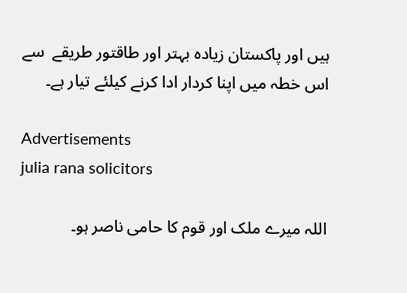ہیں اور پاکستان زیادہ بہتر اور طاقتور طریقے  سے اس خطہ میں اپنا کردار ادا کرنے کیلئے تیار ہے۔

Advertisements
julia rana solicitors

اللہ میرے ملک اور قوم کا حامی ناصر ہو۔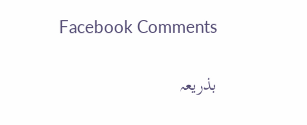Facebook Comments

بذریعہ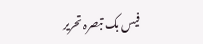فیس بک تبصرہ تحریر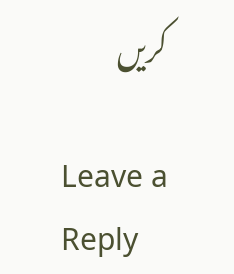کریں

Leave a Reply